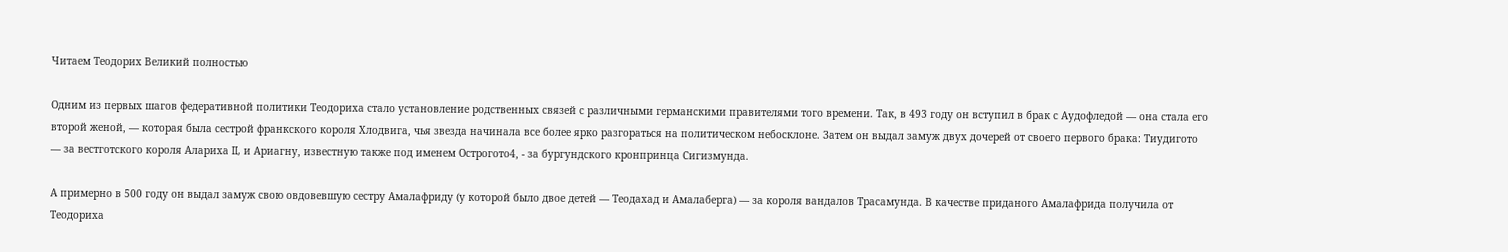Читаем Теодорих Великий полностью

Одним из первых шагов федеративной политики Теодориха стало установление родственных связей с различными германскими правителями того времени. Так, в 493 году он вступил в брак с Аудофледой — она стала его второй женой, — которая была сестрой франкского короля Хлодвига, чья звезда начинала все более ярко разгораться на политическом небосклоне. Затем он выдал замуж двух дочерей от своего первого брака: Тиудигото — за вестготского короля Алариха II, и Ариагну, известную также под именем Острогото4, - за бургундского кронпринца Сигизмунда.

А примерно в 500 году он выдал замуж свою овдовевшую сестру Амалафриду (у которой было двое детей — Теодахад и Амалаберга) — за короля вандалов Трасамунда. В качестве приданого Амалафрида получила от Теодориха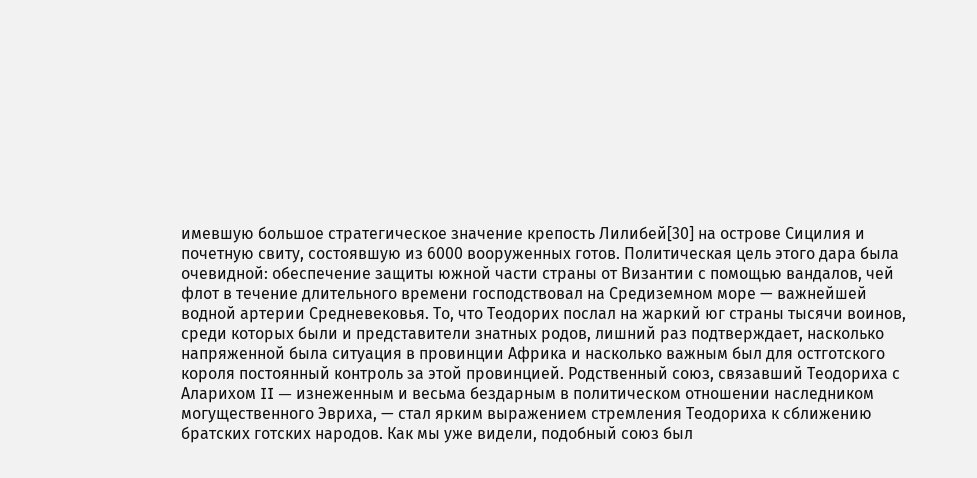имевшую большое стратегическое значение крепость Лилибей[30] на острове Сицилия и почетную свиту, состоявшую из 6000 вооруженных готов. Политическая цель этого дара была очевидной: обеспечение защиты южной части страны от Византии с помощью вандалов, чей флот в течение длительного времени господствовал на Средиземном море — важнейшей водной артерии Средневековья. То, что Теодорих послал на жаркий юг страны тысячи воинов, среди которых были и представители знатных родов, лишний раз подтверждает, насколько напряженной была ситуация в провинции Африка и насколько важным был для остготского короля постоянный контроль за этой провинцией. Родственный союз, связавший Теодориха с Аларихом II — изнеженным и весьма бездарным в политическом отношении наследником могущественного Эвриха, — стал ярким выражением стремления Теодориха к сближению братских готских народов. Как мы уже видели, подобный союз был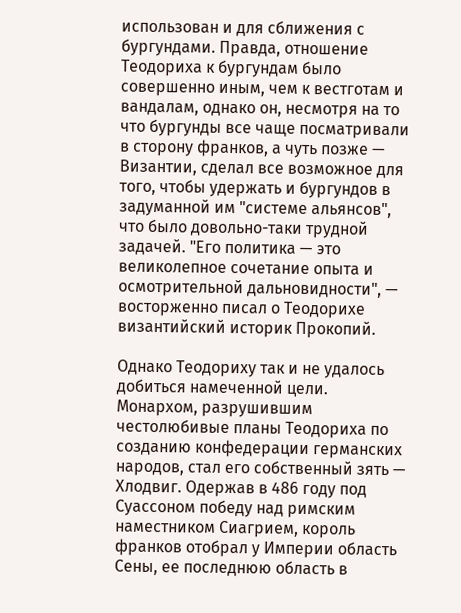использован и для сближения с бургундами. Правда, отношение Теодориха к бургундам было совершенно иным, чем к вестготам и вандалам, однако он, несмотря на то что бургунды все чаще посматривали в сторону франков, а чуть позже — Византии, сделал все возможное для того, чтобы удержать и бургундов в задуманной им "системе альянсов", что было довольно-таки трудной задачей. "Его политика — это великолепное сочетание опыта и осмотрительной дальновидности", — восторженно писал о Теодорихе византийский историк Прокопий.

Однако Теодориху так и не удалось добиться намеченной цели. Монархом, разрушившим честолюбивые планы Теодориха по созданию конфедерации германских народов, стал его собственный зять — Хлодвиг. Одержав в 486 году под Суассоном победу над римским наместником Сиагрием, король франков отобрал у Империи область Сены, ее последнюю область в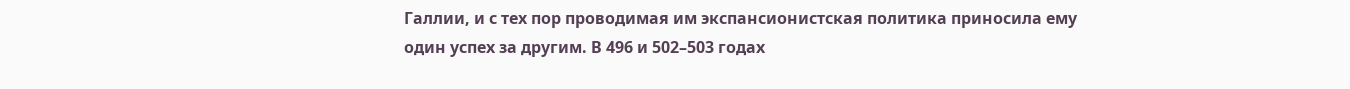Галлии, и с тех пор проводимая им экспансионистская политика приносила ему один успех за другим. В 496 и 502–503 годах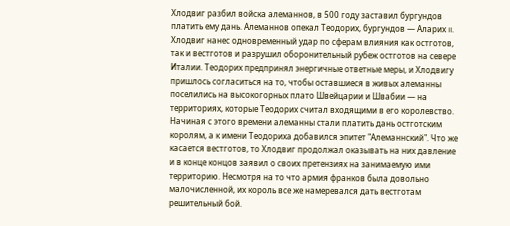Хлодвиг разбил войска алеманнов, в 500 году заставил бургундов платить ему дань. Алеманнов опекал Теодорих, бургундов — Аларих II. Хлодвиг нанес одновременный удар по сферам влияния как остготов, так и вестготов и разрушил оборонительный рубеж остготов на севере Италии. Теодорих предпринял энергичные ответные меры, и Хлодвигу пришлось согласиться на то, чтобы оставшиеся в живых алеманны поселились на высокогорных плато Швейцарии и Швабии — на территориях, которые Теодорих считал входящими в его королевство. Начиная с этого времени алеманны стали платить дань остготским королям, а к имени Теодориха добавился эпитет "Алеманнский". Что же касается вестготов, то Хлодвиг продолжал оказывать на них давление и в конце концов заявил о своих претензиях на занимаемую ими территорию. Несмотря на то что армия франков была довольно малочисленной, их король все же намеревался дать вестготам решительный бой.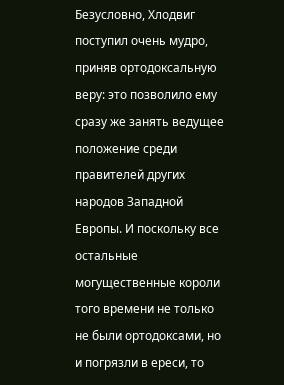Безусловно, Хлодвиг поступил очень мудро, приняв ортодоксальную веру: это позволило ему сразу же занять ведущее положение среди правителей других народов Западной Европы. И поскольку все остальные могущественные короли того времени не только не были ортодоксами, но и погрязли в ереси, то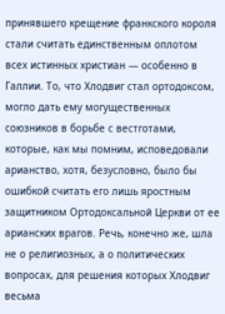принявшего крещение франкского короля стали считать единственным оплотом всех истинных христиан — особенно в Галлии. То, что Хлодвиг стал ортодоксом, могло дать ему могущественных союзников в борьбе с вестготами, которые, как мы помним, исповедовали арианство, хотя, безусловно, было бы ошибкой считать его лишь яростным защитником Ортодоксальной Церкви от ее арианских врагов. Речь, конечно же, шла не о религиозных, а о политических вопросах, для решения которых Хлодвиг весьма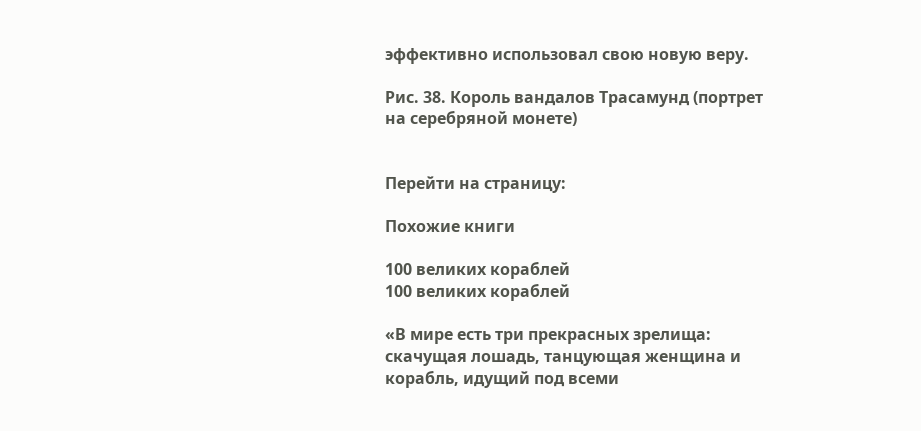эффективно использовал свою новую веру.

Рис. 38. Король вандалов Трасамунд (портрет на серебряной монете)


Перейти на страницу:

Похожие книги

100 великих кораблей
100 великих кораблей

«В мире есть три прекрасных зрелища: скачущая лошадь, танцующая женщина и корабль, идущий под всеми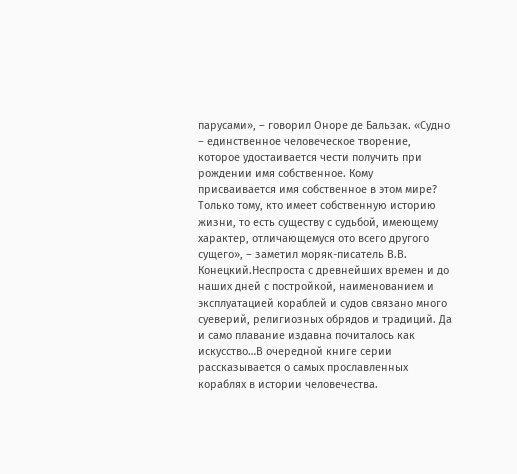парусами», – говорил Оноре де Бальзак. «Судно – единственное человеческое творение, которое удостаивается чести получить при рождении имя собственное. Кому присваивается имя собственное в этом мире? Только тому, кто имеет собственную историю жизни, то есть существу с судьбой, имеющему характер, отличающемуся ото всего другого сущего», – заметил моряк-писатель В.В. Конецкий.Неспроста с древнейших времен и до наших дней с постройкой, наименованием и эксплуатацией кораблей и судов связано много суеверий, религиозных обрядов и традиций. Да и само плавание издавна почиталось как искусство…В очередной книге серии рассказывается о самых прославленных кораблях в истории человечества.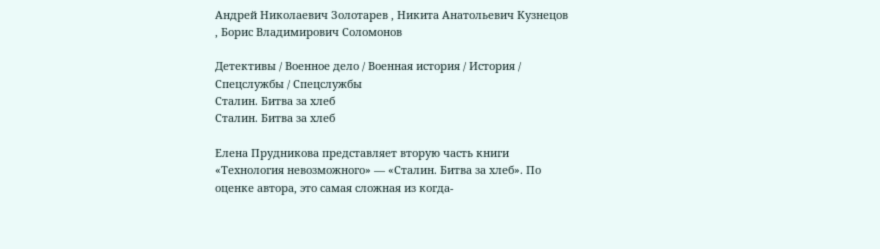Андрей Николаевич Золотарев , Никита Анатольевич Кузнецов , Борис Владимирович Соломонов

Детективы / Военное дело / Военная история / История / Спецслужбы / Cпецслужбы
Сталин. Битва за хлеб
Сталин. Битва за хлеб

Елена Прудникова представляет вторую часть книги «Технология невозможного» — «Сталин. Битва за хлеб». По оценке автора, это самая сложная из когда-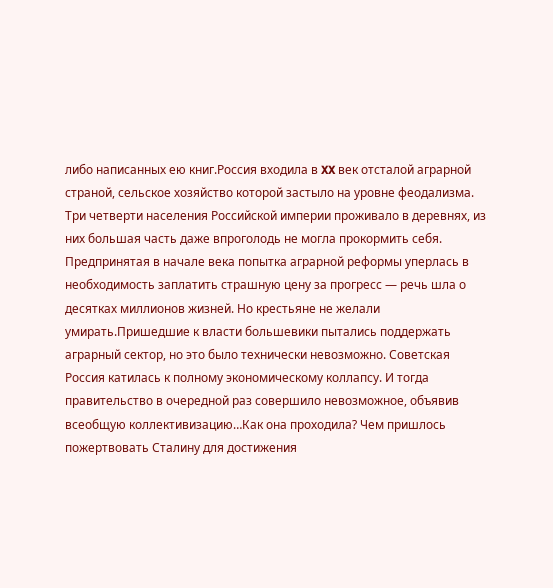либо написанных ею книг.Россия входила в XX век отсталой аграрной страной, сельское хозяйство которой застыло на уровне феодализма. Три четверти населения Российской империи проживало в деревнях, из них большая часть даже впроголодь не могла прокормить себя. Предпринятая в начале века попытка аграрной реформы уперлась в необходимость заплатить страшную цену за прогресс — речь шла о десятках миллионов жизней. Но крестьяне не желали умирать.Пришедшие к власти большевики пытались поддержать аграрный сектор, но это было технически невозможно. Советская Россия катилась к полному экономическому коллапсу. И тогда правительство в очередной раз совершило невозможное, объявив всеобщую коллективизацию…Как она проходила? Чем пришлось пожертвовать Сталину для достижения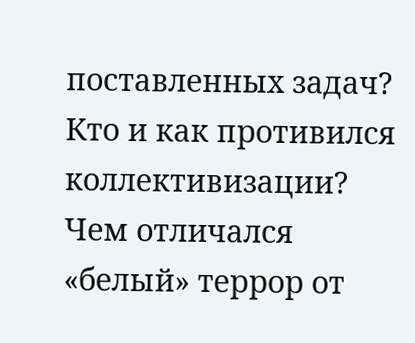поставленных задач? Кто и как противился коллективизации? Чем отличался «белый» террор от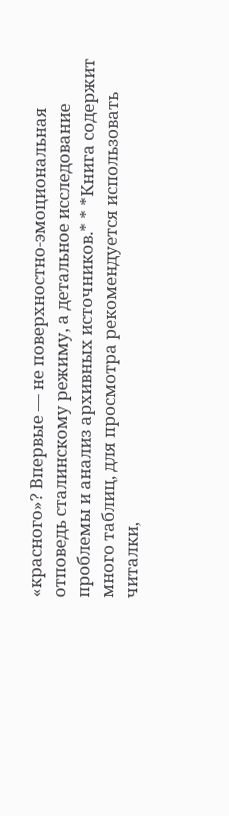«красного»? Впервые — не поверхностно-эмоциональная отповедь сталинскому режиму, а детальное исследование проблемы и анализ архивных источников.* * *Книга содержит много таблиц, для просмотра рекомендуется использовать читалки,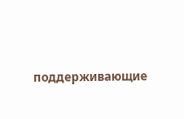поддерживающие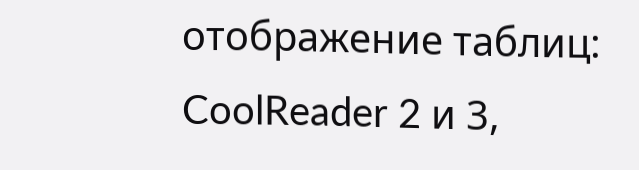отображение таблиц: CoolReader 2 и 3,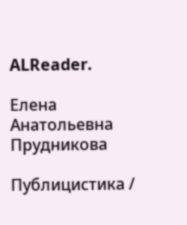ALReader.

Елена Анатольевна Прудникова

Публицистика /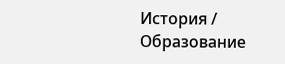История / Образование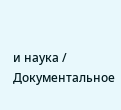и наука / Документальное